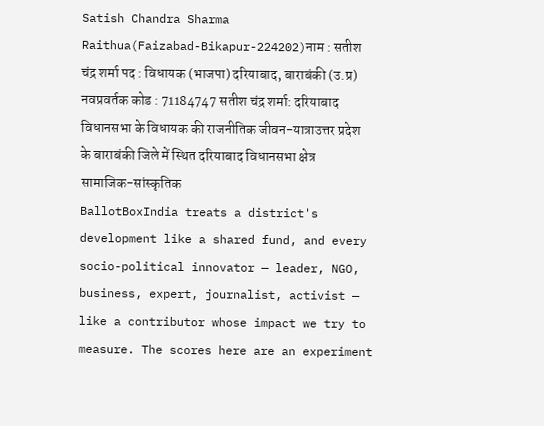Satish Chandra Sharma
Raithua(Faizabad-Bikapur-224202)नाम : सतीश चंद्र शर्मा पद : विधायक (भाजपा) दरियाबाद, बाराबंकी (उ.प्र) नवप्रवर्तक कोड : 71184747 सतीश चंद्र शर्मा: दरियाबाद विधानसभा के विधायक की राजनीतिक जीवन-यात्राउत्तर प्रदेश के बाराबंकी जिले में स्थित दरियाबाद विधानसभा क्षेत्र सामाजिक-सांस्कृतिक
BallotBoxIndia treats a district's development like a shared fund, and every socio-political innovator — leader, NGO, business, expert, journalist, activist — like a contributor whose impact we try to measure. The scores here are an experiment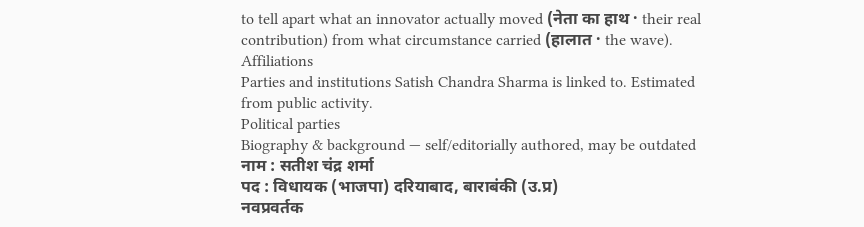to tell apart what an innovator actually moved (नेता का हाथ · their real contribution) from what circumstance carried (हालात · the wave).
Affiliations
Parties and institutions Satish Chandra Sharma is linked to. Estimated from public activity.
Political parties
Biography & background — self/editorially authored, may be outdated
नाम : सतीश चंद्र शर्मा
पद : विधायक (भाजपा) दरियाबाद, बाराबंकी (उ.प्र)
नवप्रवर्तक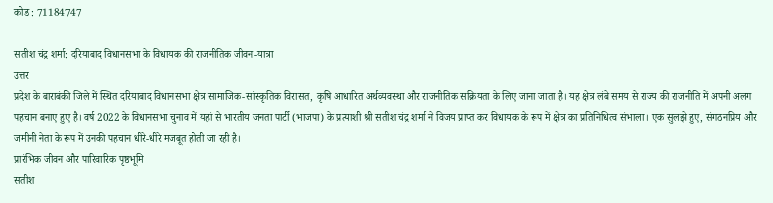कोड : 71184747

सतीश चंद्र शर्मा: दरियाबाद विधानसभा के विधायक की राजनीतिक जीवन-यात्रा
उत्तर
प्रदेश के बाराबंकी जिले में स्थित दरियाबाद विधानसभा क्षेत्र सामाजिक-सांस्कृतिक विरासत, कृषि आधारित अर्थव्यवस्था और राजनीतिक सक्रियता के लिए जाना जाता है। यह क्षेत्र लंबे समय से राज्य की राजनीति में अपनी अलग पहचान बनाए हुए है। वर्ष 2022 के विधानसभा चुनाव में यहां से भारतीय जनता पार्टी (भाजपा) के प्रत्याशी श्री सतीश चंद्र शर्मा ने विजय प्राप्त कर विधायक के रूप में क्षेत्र का प्रतिनिधित्व संभाला। एक सुलझे हुए, संगठनप्रिय और जमीनी नेता के रूप में उनकी पहचान धीरे-धीरे मजबूत होती जा रही है।
प्रारंभिक जीवन और पारिवारिक पृष्ठभूमि
सतीश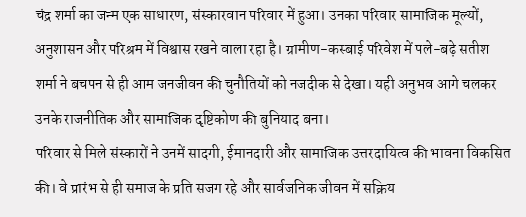चंद्र शर्मा का जन्म एक साधारण, संस्कारवान परिवार में हुआ। उनका परिवार सामाजिक मूल्यों, अनुशासन और परिश्रम में विश्वास रखने वाला रहा है। ग्रामीण-कस्बाई परिवेश में पले-बढ़े सतीश शर्मा ने बचपन से ही आम जनजीवन की चुनौतियों को नजदीक से देखा। यही अनुभव आगे चलकर उनके राजनीतिक और सामाजिक दृष्टिकोण की बुनियाद बना।
परिवार से मिले संस्कारों ने उनमें सादगी, ईमानदारी और सामाजिक उत्तरदायित्व की भावना विकसित की। वे प्रारंभ से ही समाज के प्रति सजग रहे और सार्वजनिक जीवन में सक्रिय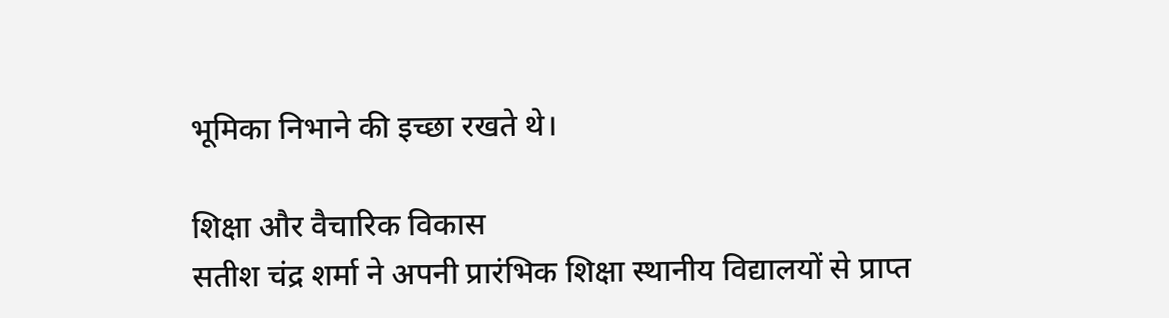भूमिका निभाने की इच्छा रखते थे।

शिक्षा और वैचारिक विकास
सतीश चंद्र शर्मा ने अपनी प्रारंभिक शिक्षा स्थानीय विद्यालयों से प्राप्त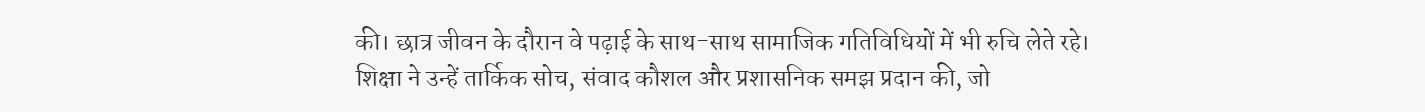की। छात्र जीवन के दौरान वे पढ़ाई के साथ-साथ सामाजिक गतिविधियों में भी रुचि लेते रहे। शिक्षा ने उन्हें तार्किक सोच, संवाद कौशल और प्रशासनिक समझ प्रदान की, जो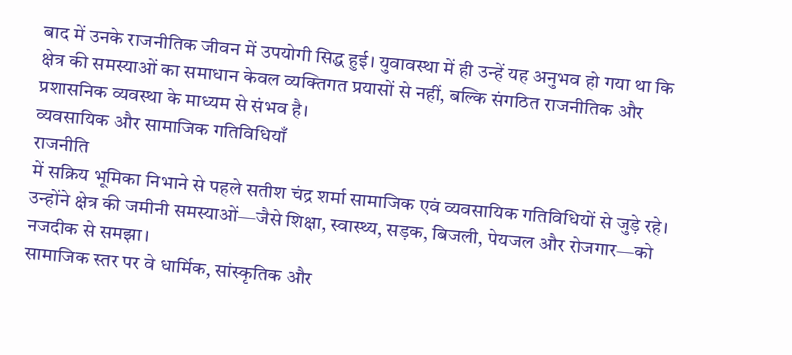बाद में उनके राजनीतिक जीवन में उपयोगी सिद्ध हुई। युवावस्था में ही उन्हें यह अनुभव हो गया था कि क्षेत्र की समस्याओं का समाधान केवल व्यक्तिगत प्रयासों से नहीं, बल्कि संगठित राजनीतिक और प्रशासनिक व्यवस्था के माध्यम से संभव है।
व्यवसायिक और सामाजिक गतिविधियाँ
राजनीति
में सक्रिय भूमिका निभाने से पहले सतीश चंद्र शर्मा सामाजिक एवं व्यवसायिक गतिविधियों से जुड़े रहे। उन्होंने क्षेत्र की जमीनी समस्याओं—जैसे शिक्षा, स्वास्थ्य, सड़क, बिजली, पेयजल और रोजगार—को नजदीक से समझा।
सामाजिक स्तर पर वे धार्मिक, सांस्कृतिक और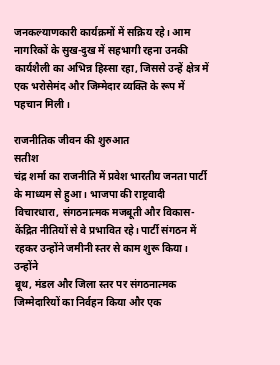जनकल्याणकारी कार्यक्रमों में सक्रिय रहे। आम नागरिकों के सुख-दुख में सहभागी रहना उनकी कार्यशैली का अभिन्न हिस्सा रहा, जिससे उन्हें क्षेत्र में एक भरोसेमंद और जिम्मेदार व्यक्ति के रूप में पहचान मिली।

राजनीतिक जीवन की शुरुआत
सतीश
चंद्र शर्मा का राजनीति में प्रवेश भारतीय जनता पार्टी के माध्यम से हुआ। भाजपा की राष्ट्रवादी विचारधारा, संगठनात्मक मजबूती और विकास-केंद्रित नीतियों से वे प्रभावित रहे। पार्टी संगठन में रहकर उन्होंने जमीनी स्तर से काम शुरू किया।
उन्होंने
बूथ, मंडल और जिला स्तर पर संगठनात्मक जिम्मेदारियों का निर्वहन किया और एक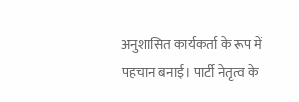अनुशासित कार्यकर्ता के रूप में पहचान बनाई। पार्टी नेतृत्व के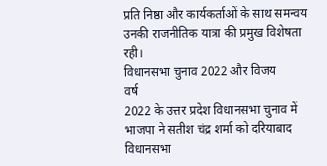प्रति निष्ठा और कार्यकर्ताओं के साथ समन्वय उनकी राजनीतिक यात्रा की प्रमुख विशेषता रही।
विधानसभा चुनाव 2022 और विजय
वर्ष
2022 के उत्तर प्रदेश विधानसभा चुनाव में भाजपा ने सतीश चंद्र शर्मा को दरियाबाद विधानसभा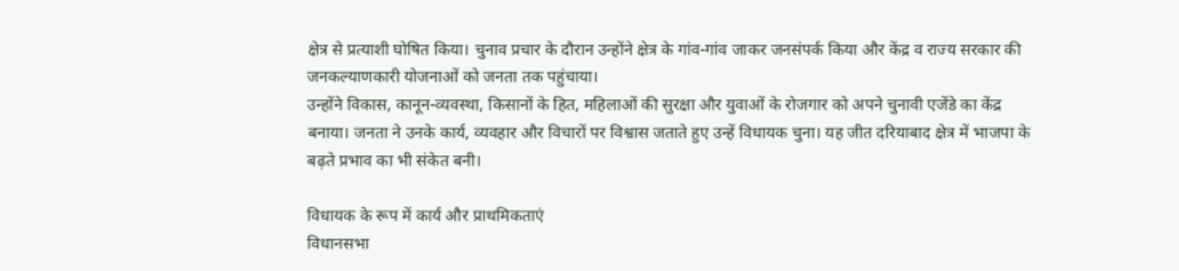क्षेत्र से प्रत्याशी घोषित किया। चुनाव प्रचार के दौरान उन्होंने क्षेत्र के गांव-गांव जाकर जनसंपर्क किया और केंद्र व राज्य सरकार की जनकल्याणकारी योजनाओं को जनता तक पहुंचाया।
उन्होंने विकास, कानून-व्यवस्था, किसानों के हित, महिलाओं की सुरक्षा और युवाओं के रोजगार को अपने चुनावी एजेंडे का केंद्र बनाया। जनता ने उनके कार्य, व्यवहार और विचारों पर विश्वास जताते हुए उन्हें विधायक चुना। यह जीत दरियाबाद क्षेत्र में भाजपा के बढ़ते प्रभाव का भी संकेत बनी।

विधायक के रूप में कार्य और प्राथमिकताएं
विधानसभा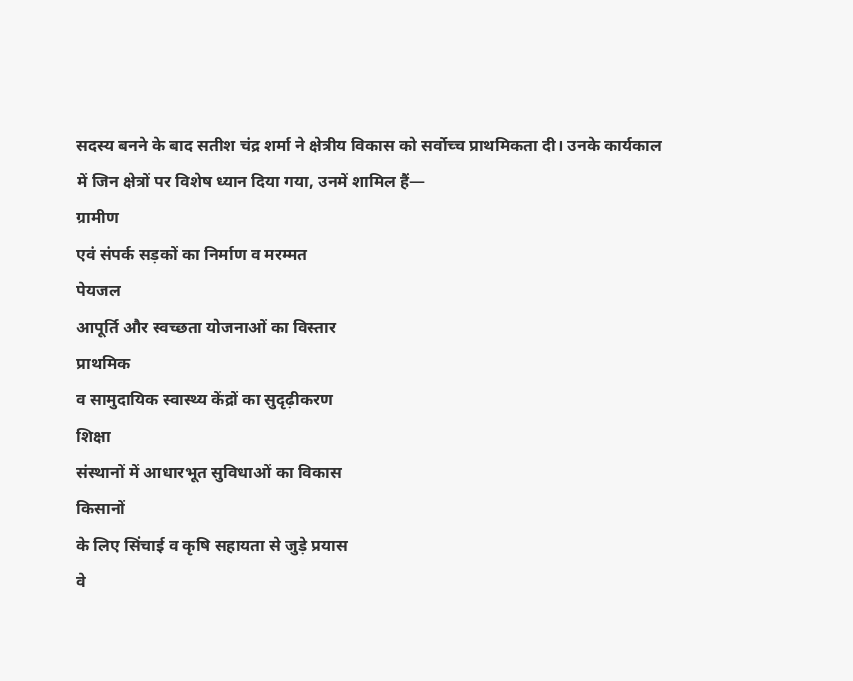सदस्य बनने के बाद सतीश चंद्र शर्मा ने क्षेत्रीय विकास को सर्वोच्च प्राथमिकता दी। उनके कार्यकाल में जिन क्षेत्रों पर विशेष ध्यान दिया गया, उनमें शामिल हैं—
ग्रामीण
एवं संपर्क सड़कों का निर्माण व मरम्मत
पेयजल
आपूर्ति और स्वच्छता योजनाओं का विस्तार
प्राथमिक
व सामुदायिक स्वास्थ्य केंद्रों का सुदृढ़ीकरण
शिक्षा
संस्थानों में आधारभूत सुविधाओं का विकास
किसानों
के लिए सिंचाई व कृषि सहायता से जुड़े प्रयास
वे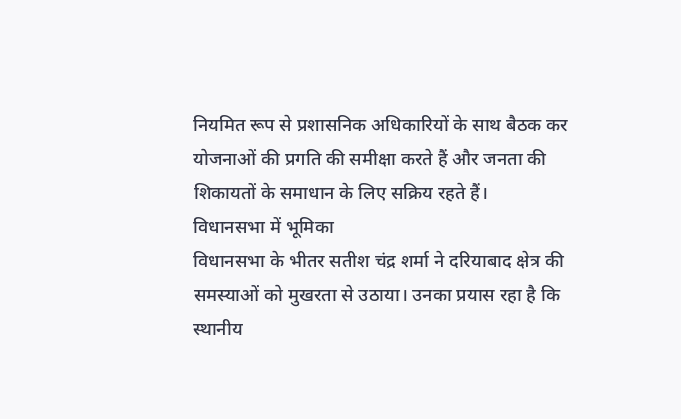नियमित रूप से प्रशासनिक अधिकारियों के साथ बैठक कर योजनाओं की प्रगति की समीक्षा करते हैं और जनता की शिकायतों के समाधान के लिए सक्रिय रहते हैं।
विधानसभा में भूमिका
विधानसभा के भीतर सतीश चंद्र शर्मा ने दरियाबाद क्षेत्र की समस्याओं को मुखरता से उठाया। उनका प्रयास रहा है कि स्थानीय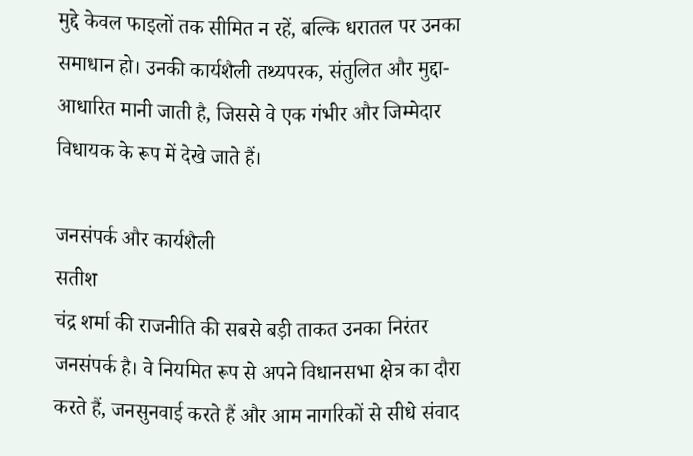मुद्दे केवल फाइलों तक सीमित न रहें, बल्कि धरातल पर उनका समाधान हो। उनकी कार्यशैली तथ्यपरक, संतुलित और मुद्दा-आधारित मानी जाती है, जिससे वे एक गंभीर और जिम्मेदार विधायक के रूप में देखे जाते हैं।

जनसंपर्क और कार्यशैली
सतीश
चंद्र शर्मा की राजनीति की सबसे बड़ी ताकत उनका निरंतर जनसंपर्क है। वे नियमित रूप से अपने विधानसभा क्षेत्र का दौरा करते हैं, जनसुनवाई करते हैं और आम नागरिकों से सीधे संवाद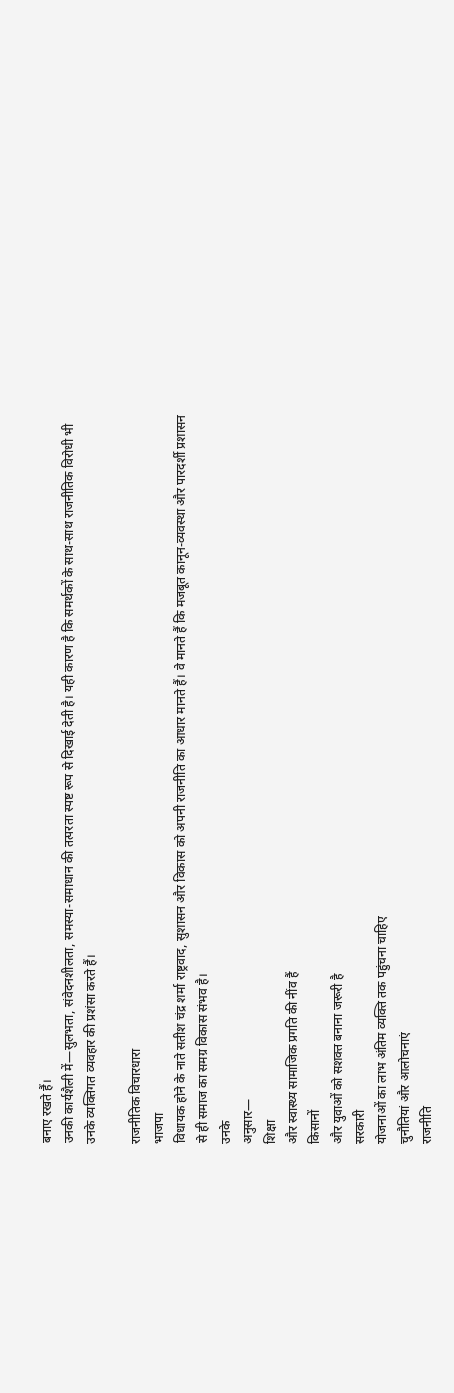बनाए रखते हैं।
उनकी कार्यशैली में—सुलभता, संवेदनशीलता, समस्या-समाधान की तत्परता स्पष्ट रूप से दिखाई देती है। यही कारण है कि समर्थकों के साथ-साथ राजनीतिक विरोधी भी उनके व्यक्तिगत व्यवहार की प्रशंसा करते हैं।

राजनीतिक विचारधारा
भाजपा
विधायक होने के नाते सतीश चंद्र शर्मा राष्ट्रवाद, सुशासन और विकास को अपनी राजनीति का आधार मानते हैं। वे मानते हैं कि मजबूत कानून-व्यवस्था और पारदर्शी प्रशासन से ही समाज का समग्र विकास संभव है।
उनके
अनुसार—
शिक्षा
और स्वास्थ्य सामाजिक प्रगति की नींव हैं
किसानों
और युवाओं को सशक्त बनाना जरूरी है
सरकारी
योजनाओं का लाभ अंतिम व्यक्ति तक पहुंचना चाहिए
चुनौतियां और आलोचनाएं
राजनीति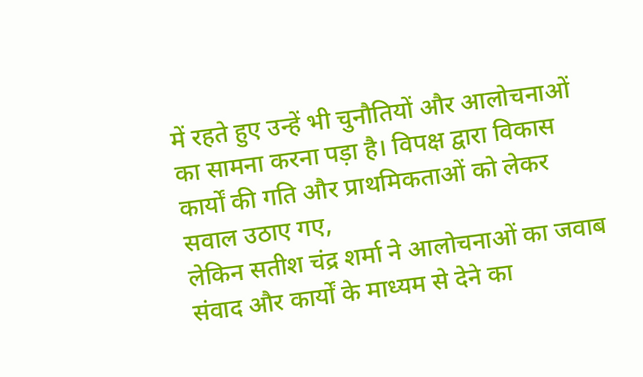में रहते हुए उन्हें भी चुनौतियों और आलोचनाओं का सामना करना पड़ा है। विपक्ष द्वारा विकास कार्यों की गति और प्राथमिकताओं को लेकर सवाल उठाए गए,
लेकिन सतीश चंद्र शर्मा ने आलोचनाओं का जवाब संवाद और कार्यों के माध्यम से देने का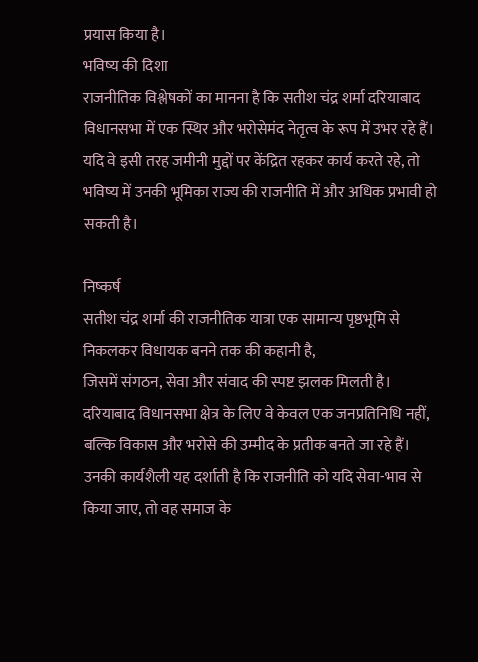प्रयास किया है।
भविष्य की दिशा
राजनीतिक विश्लेषकों का मानना है कि सतीश चंद्र शर्मा दरियाबाद विधानसभा में एक स्थिर और भरोसेमंद नेतृत्व के रूप में उभर रहे हैं। यदि वे इसी तरह जमीनी मुद्दों पर केंद्रित रहकर कार्य करते रहे, तो भविष्य में उनकी भूमिका राज्य की राजनीति में और अधिक प्रभावी हो सकती है।

निष्कर्ष
सतीश चंद्र शर्मा की राजनीतिक यात्रा एक सामान्य पृष्ठभूमि से निकलकर विधायक बनने तक की कहानी है,
जिसमें संगठन, सेवा और संवाद की स्पष्ट झलक मिलती है। दरियाबाद विधानसभा क्षेत्र के लिए वे केवल एक जनप्रतिनिधि नहीं, बल्कि विकास और भरोसे की उम्मीद के प्रतीक बनते जा रहे हैं। उनकी कार्यशैली यह दर्शाती है कि राजनीति को यदि सेवा-भाव से किया जाए, तो वह समाज के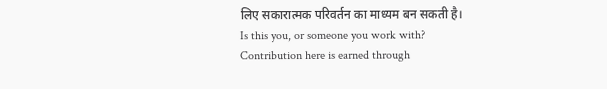लिए सकारात्मक परिवर्तन का माध्यम बन सकती है।
Is this you, or someone you work with?
Contribution here is earned through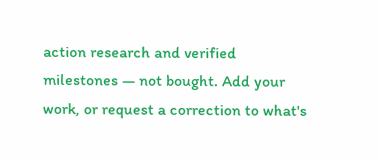action research and verified milestones — not bought. Add your work, or request a correction to what's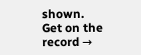shown.
Get on the record →